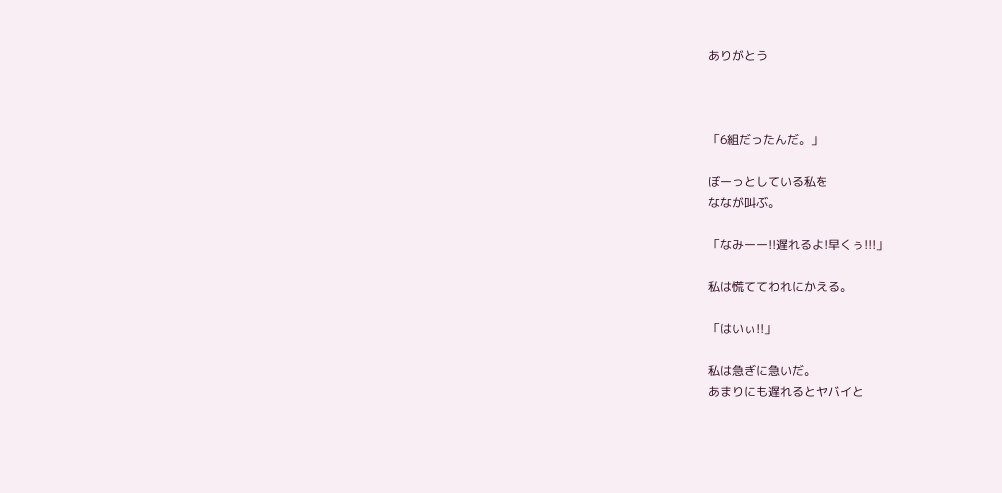ありがとう



「6組だったんだ。」

ぼーっとしている私を
ななが叫ぶ。

「なみーー!!遅れるよ!早くぅ!!!」

私は慌ててわれにかえる。

「はいぃ!!」

私は急ぎに急いだ。
あまりにも遅れるとヤバイと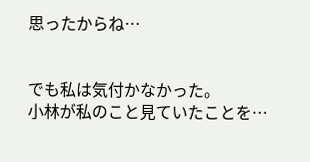思ったからね…


でも私は気付かなかった。
小林が私のこと見ていたことを…